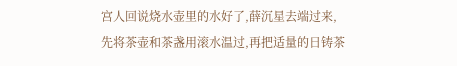宫人回说烧水壶里的水好了,薛沉星去端过来,先将茶壶和茶盏用滚水温过,再把适量的日铸茶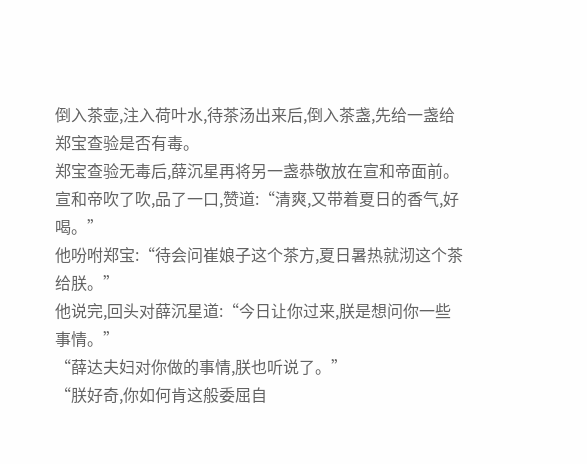倒入茶壶,注入荷叶水,待茶汤出来后,倒入茶盏,先给一盏给郑宝查验是否有毒。
郑宝查验无毒后,薛沉星再将另一盏恭敬放在宣和帝面前。
宣和帝吹了吹,品了一口,赞道:“清爽,又带着夏日的香气,好喝。”
他吩咐郑宝:“待会问崔娘子这个茶方,夏日暑热就沏这个茶给朕。”
他说完,回头对薛沉星道:“今日让你过来,朕是想问你一些事情。”
“薛达夫妇对你做的事情,朕也听说了。”
“朕好奇,你如何肯这般委屈自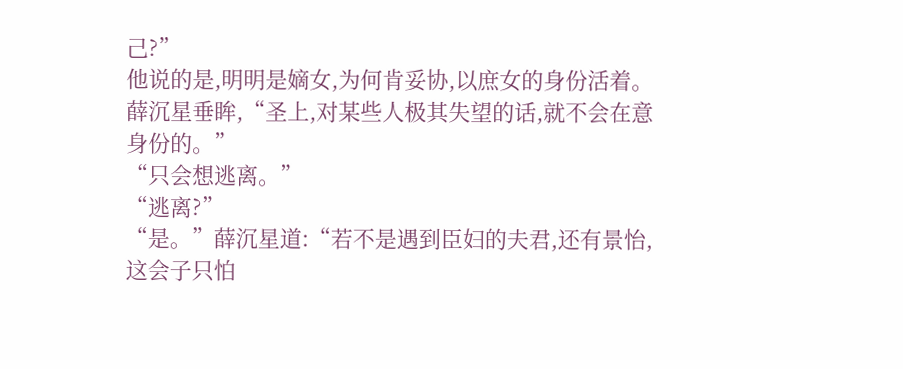己?”
他说的是,明明是嫡女,为何肯妥协,以庶女的身份活着。
薛沉星垂眸,“圣上,对某些人极其失望的话,就不会在意身份的。”
“只会想逃离。”
“逃离?”
“是。”薛沉星道:“若不是遇到臣妇的夫君,还有景怡,这会子只怕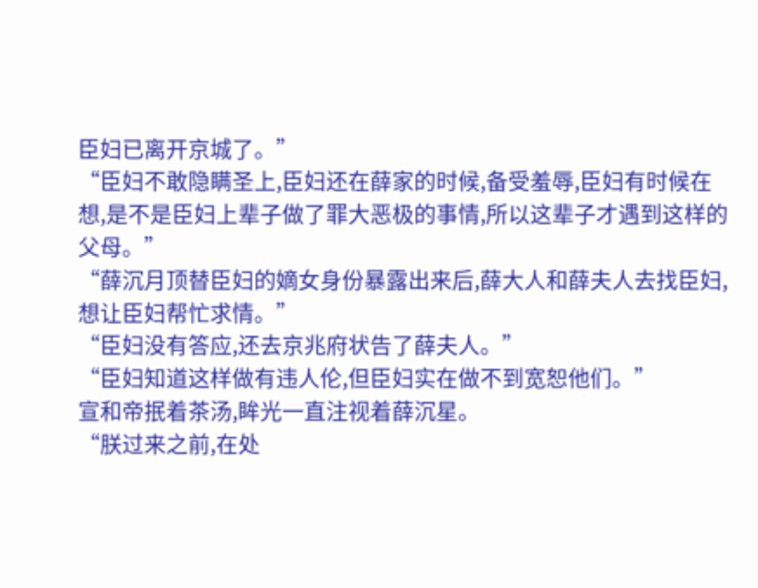臣妇已离开京城了。”
“臣妇不敢隐瞒圣上,臣妇还在薛家的时候,备受羞辱,臣妇有时候在想,是不是臣妇上辈子做了罪大恶极的事情,所以这辈子才遇到这样的父母。”
“薛沉月顶替臣妇的嫡女身份暴露出来后,薛大人和薛夫人去找臣妇,想让臣妇帮忙求情。”
“臣妇没有答应,还去京兆府状告了薛夫人。”
“臣妇知道这样做有违人伦,但臣妇实在做不到宽恕他们。”
宣和帝抿着茶汤,眸光一直注视着薛沉星。
“朕过来之前,在处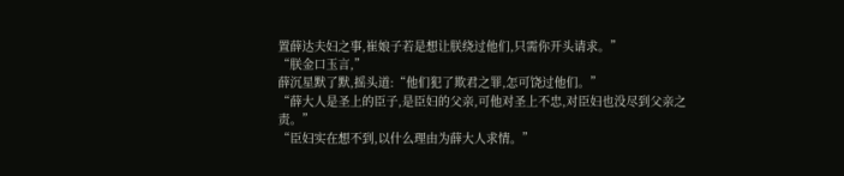置薛达夫妇之事,崔娘子若是想让朕绕过他们,只需你开头请求。”
“朕金口玉言,”
薛沉星默了默,摇头道:“他们犯了欺君之罪,怎可饶过他们。”
“薛大人是圣上的臣子,是臣妇的父亲,可他对圣上不忠,对臣妇也没尽到父亲之责。”
“臣妇实在想不到,以什么理由为薛大人求情。”